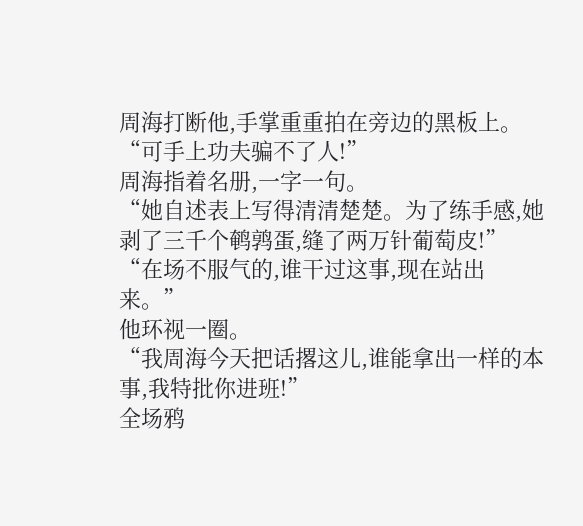周海打断他,手掌重重拍在旁边的黑板上。
“可手上功夫骗不了人!”
周海指着名册,一字一句。
“她自述表上写得清清楚楚。为了练手感,她剥了三千个鹌鹑蛋,缝了两万针葡萄皮!”
“在场不服气的,谁干过这事,现在站出来。”
他环视一圈。
“我周海今天把话撂这儿,谁能拿出一样的本事,我特批你进班!”
全场鸦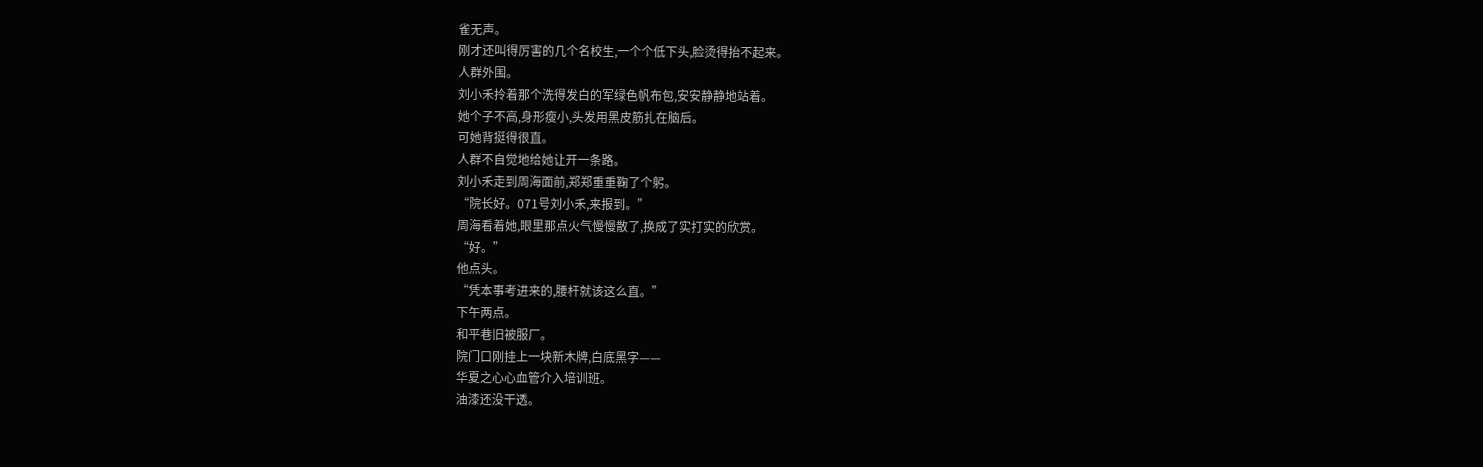雀无声。
刚才还叫得厉害的几个名校生,一个个低下头,脸烫得抬不起来。
人群外围。
刘小禾拎着那个洗得发白的军绿色帆布包,安安静静地站着。
她个子不高,身形瘦小,头发用黑皮筋扎在脑后。
可她背挺得很直。
人群不自觉地给她让开一条路。
刘小禾走到周海面前,郑郑重重鞠了个躬。
“院长好。071号刘小禾,来报到。”
周海看着她,眼里那点火气慢慢散了,换成了实打实的欣赏。
“好。”
他点头。
“凭本事考进来的,腰杆就该这么直。”
下午两点。
和平巷旧被服厂。
院门口刚挂上一块新木牌,白底黑字——
华夏之心心血管介入培训班。
油漆还没干透。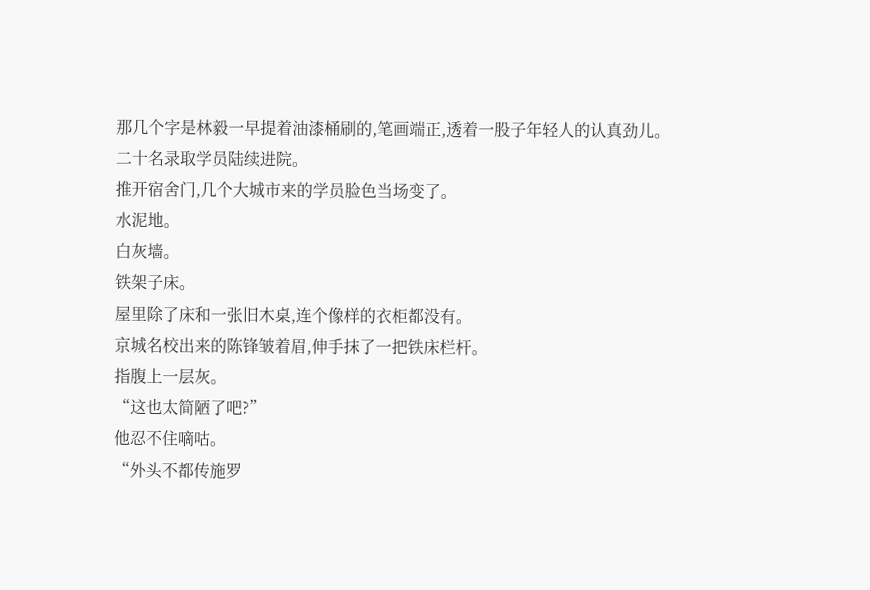那几个字是林毅一早提着油漆桶刷的,笔画端正,透着一股子年轻人的认真劲儿。
二十名录取学员陆续进院。
推开宿舍门,几个大城市来的学员脸色当场变了。
水泥地。
白灰墙。
铁架子床。
屋里除了床和一张旧木桌,连个像样的衣柜都没有。
京城名校出来的陈锋皱着眉,伸手抹了一把铁床栏杆。
指腹上一层灰。
“这也太简陋了吧?”
他忍不住嘀咕。
“外头不都传施罗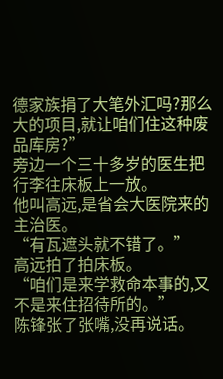德家族捐了大笔外汇吗?那么大的项目,就让咱们住这种废品库房?”
旁边一个三十多岁的医生把行李往床板上一放。
他叫高远,是省会大医院来的主治医。
“有瓦遮头就不错了。”
高远拍了拍床板。
“咱们是来学救命本事的,又不是来住招待所的。”
陈锋张了张嘴,没再说话。